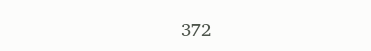372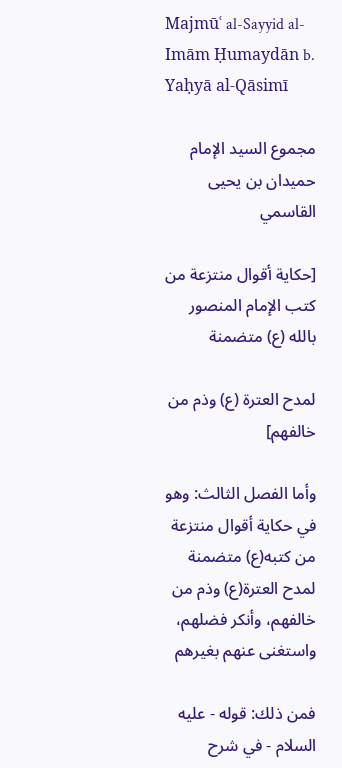Majmūʿ al-Sayyid al-Imām Ḥumaydān b. Yaḥyā al-Qāsimī

مجموع السيد الإمام حميدان بن يحيى القاسمي

[حكاية أقوال منتزعة من كتب الإمام المنصور بالله (ع) متضمنة

لمدح العترة (ع) وذم من خالفهم]

وأما الفصل الثالث: وهو في حكاية أقوال منتزعة من كتبه(ع) متضمنة لمدح العترة(ع) وذم من خالفهم، وأنكر فضلهم، واستغنى عنهم بغيرهم

فمن ذلك: قوله - عليه السلام - في شرح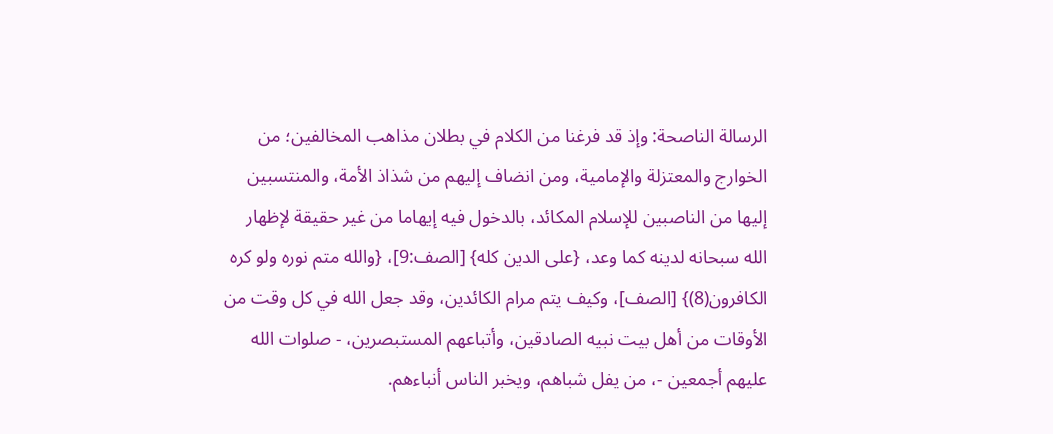الرسالة الناصحة: وإذ قد فرغنا من الكلام في بطلان مذاهب المخالفين؛ من الخوارج والمعتزلة والإمامية، ومن انضاف إليهم من شذاذ الأمة، والمنتسبين إليها من الناصبين للإسلام المكائد، بالدخول فيه إيهاما من غير حقيقة لإظهار الله سبحانه لدينه كما وعد، {على الدين كله} [الصف:9]، {والله متم نوره ولو كره الكافرون(8)} [الصف]، وكيف يتم مرام الكائدين، وقد جعل الله في كل وقت من الأوقات من أهل بيت نبيه الصادقين، وأتباعهم المستبصرين، - صلوات الله عليهم أجمعين -، من يفل شباهم، ويخبر الناس أنباءهم.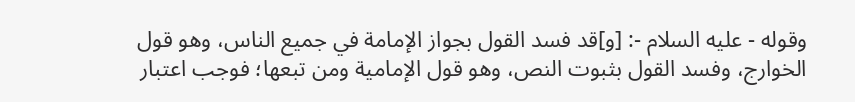وقوله - عليه السلام -: [و]قد فسد القول بجواز الإمامة في جميع الناس، وهو قول الخوارج، وفسد القول بثبوت النص، وهو قول الإمامية ومن تبعها؛ فوجب اعتبار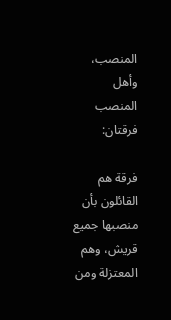المنصب، وأهل المنصب فرقتان:

فرقة هم القائلون بأن منصبها جميع قريش، وهم المعتزلة ومن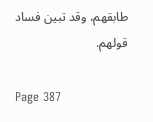طابقهم، وقد تبين فساد قولهم.

Page 387